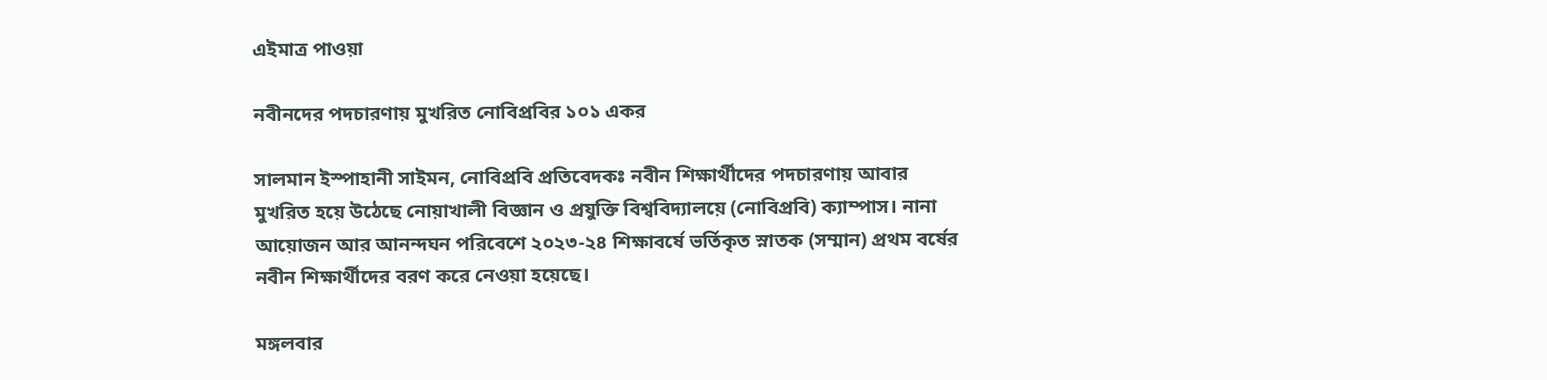এইমাত্র পাওয়া

নবীনদের পদচারণায় মুখরিত নোবিপ্রবির ১০১ একর

সালমান ইস্পাহানী সাইমন, নোবিপ্রবি প্রতিবেদকঃ নবীন শিক্ষার্থীদের পদচারণায় আবার মুখরিত হয়ে উঠেছে নোয়াখালী বিজ্ঞান ও প্রযুক্তি বিশ্ববিদ্যালয়ে (নোবিপ্রবি) ক্যাম্পাস। নানা আয়োজন আর আনন্দঘন পরিবেশে ২০২৩-২৪ শিক্ষাবর্ষে ভর্তিকৃত স্নাতক (সম্মান) প্রথম বর্ষের নবীন শিক্ষার্থীদের বরণ করে নেওয়া হয়েছে।

মঙ্গলবার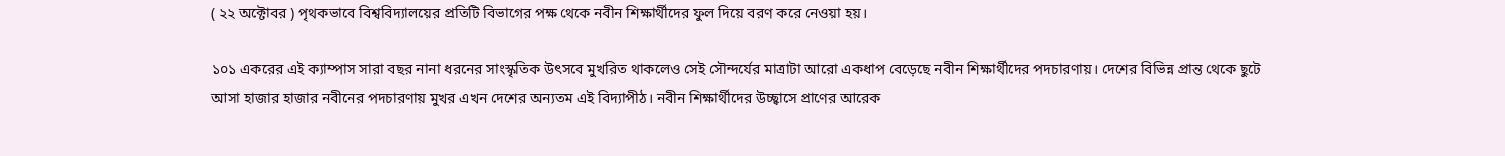( ২২ অক্টোবর ) পৃথকভাবে বিশ্ববিদ্যালয়ের প্রতিটি বিভাগের পক্ষ থেকে নবীন শিক্ষার্থীদের ফুল দিয়ে বরণ করে নেওয়া হয়।

১০১ একরের এই ক্যাম্পাস সারা বছর নানা ধরনের সাংস্কৃতিক উৎসবে মুখরিত থাকলেও সেই সৌন্দর্যের মাত্রাটা আরো একধাপ বেড়েছে নবীন শিক্ষার্থীদের পদচারণায়। দেশের বিভিন্ন প্রান্ত থেকে ছুটে আসা হাজার হাজার নবীনের পদচারণায় মুখর এখন দেশের অন্যতম এই বিদ্যাপীঠ। নবীন শিক্ষার্থীদের উচ্ছ্বাসে প্রাণের আরেক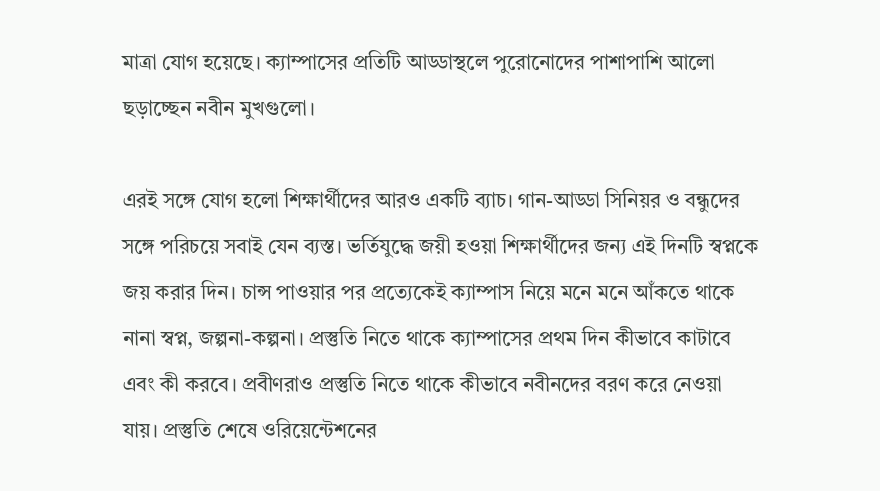মাত্রা যোগ হয়েছে। ক্যাম্পাসের প্রতিটি আড্ডাস্থলে পুরোনোদের পাশাপাশি আলো ছড়াচ্ছেন নবীন মুখগুলো।

এরই সঙ্গে যোগ হলো শিক্ষার্থীদের আরও একটি ব্যাচ। গান-আড্ডা সিনিয়র ও বন্ধুদের সঙ্গে পরিচয়ে সবাই যেন ব্যস্ত। ভর্তিযুদ্ধে জয়ী হওয়া শিক্ষার্থীদের জন্য এই দিনটি স্বপ্নকে জয় করার দিন। চান্স পাওয়ার পর প্রত্যেকেই ক্যাম্পাস নিয়ে মনে মনে আঁকতে থাকে নানা স্বপ্ন, জল্পনা-কল্পনা। প্রস্তুতি নিতে থাকে ক্যাম্পাসের প্রথম দিন কীভাবে কাটাবে এবং কী করবে। প্রবীণরাও প্রস্তুতি নিতে থাকে কীভাবে নবীনদের বরণ করে নেওয়া যায়। প্রস্তুতি শেষে ওরিয়েন্টেশনের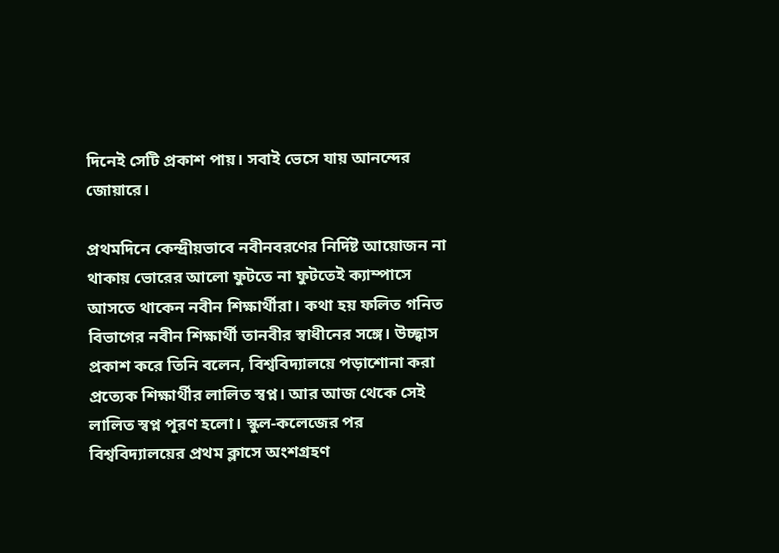দিনেই সেটি প্রকাশ পায়। সবাই ভেসে যায় আনন্দের জোয়ারে।

প্রথমদিনে কেন্দ্রীয়ভাবে নবীনবরণের নির্দিষ্ট আয়োজন না থাকায় ভোরের আলো ফুটতে না ফুটতেই ক্যাম্পাসে আসতে থাকেন নবীন শিক্ষার্থীরা। কথা হয় ফলিত গনিত বিভাগের নবীন শিক্ষার্থী তানবীর স্বাধীনের সঙ্গে। উচ্ছ্বাস প্রকাশ করে তিনি বলেন, বিশ্ববিদ্যালয়ে পড়াশোনা করা প্রত্যেক শিক্ষার্থীর লালিত স্বপ্ন। আর আজ থেকে সেই লালিত স্বপ্ন পূরণ হলো। স্কুল-কলেজের পর  বিশ্ববিদ্যালয়ের প্রথম ক্লাসে অংশগ্রহণ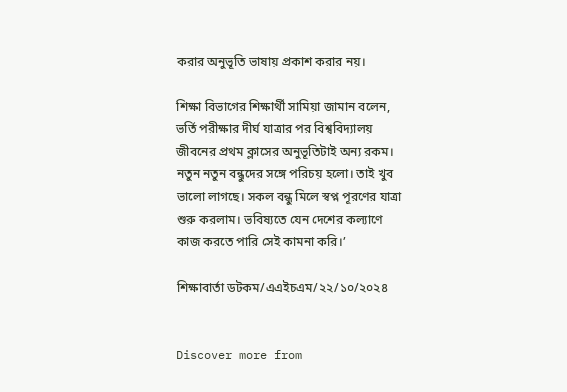করার অনুভূতি ভাষায় প্রকাশ করার নয়।

শিক্ষা বিভাগের শিক্ষার্থী সামিয়া জামান বলেন, ভর্তি পরীক্ষার দীর্ঘ যাত্রার পর বিশ্ববিদ্যালয় জীবনের প্রথম ক্লাসের অনুভূতিটাই অন্য রকম। নতুন নতুন বন্ধুদের সঙ্গে পরিচয় হলো। তাই খুব ভালো লাগছে। সকল বন্ধু মিলে স্বপ্ন পূরণের যাত্রা শুরু করলাম। ভবিষ্যতে যেন দেশের কল্যাণে কাজ করতে পারি সেই কামনা করি।’

শিক্ষাবার্তা ডটকম/এএইচএম/২২/১০/২০২৪


Discover more from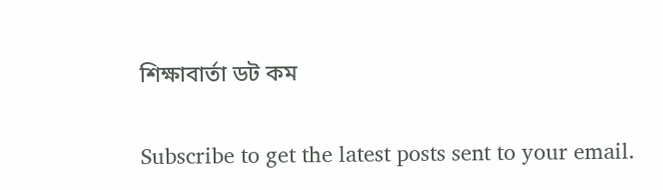শিক্ষাবার্তা ডট কম

Subscribe to get the latest posts sent to your email.